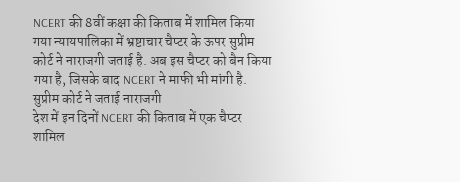NCERT की 8वीं कक्षा की किताब में शामिल किया गया न्यायपालिका में भ्रष्टाचार चैप्टर के ऊपर सुप्रीम कोर्ट ने नाराजगी जताई है. अब इस चैप्टर को बैन किया गया है, जिसके बाद NCERT ने माफी भी मांगी है.
सुप्रीम कोर्ट ने जताई नाराजगी
देश में इन दिनों NCERT की किताब में एक चैप्टर शामिल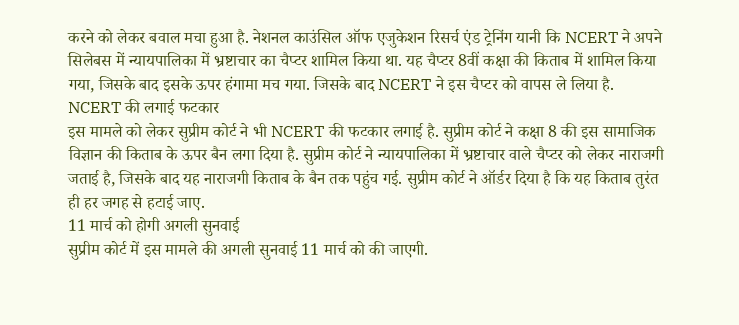करने को लेकर बवाल मचा हुआ है. नेशनल काउंसिल ऑफ एजुकेशन रिसर्च एंड ट्रेनिंग यानी कि NCERT ने अपने सिलेबस में न्यायपालिका में भ्रष्टाचार का चैप्टर शामिल किया था. यह चैप्टर 8वीं कक्षा की किताब में शामिल किया गया, जिसके बाद इसके ऊपर हंगामा मच गया. जिसके बाद NCERT ने इस चैप्टर को वापस ले लिया है.
NCERT की लगाई फटकार
इस मामले को लेकर सुप्रीम कोर्ट ने भी NCERT की फटकार लगाई है. सुप्रीम कोर्ट ने कक्षा 8 की इस सामाजिक विज्ञान की किताब के ऊपर बैन लगा दिया है. सुप्रीम कोर्ट ने न्यायपालिका में भ्रष्टाचार वाले चैप्टर को लेकर नाराजगी जताई है, जिसके बाद यह नाराजगी किताब के बैन तक पहुंच गई. सुप्रीम कोर्ट ने ऑर्डर दिया है कि यह किताब तुरंत ही हर जगह से हटाई जाए.
11 मार्च को होगी अगली सुनवाई
सुप्रीम कोर्ट में इस मामले की अगली सुनवाई 11 मार्च को की जाएगी.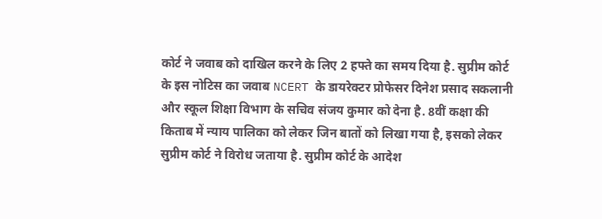कोर्ट ने जवाब को दाखिल करने के लिए 2 हफ्ते का समय दिया है. सुप्रीम कोर्ट के इस नोटिस का जवाब NCERT के डायरेक्टर प्रोफेसर दिनेश प्रसाद सकलानी और स्कूल शिक्षा विभाग के सचिव संजय कुमार को देना है. 8वीं कक्षा की किताब में न्याय पालिका को लेकर जिन बातों को लिखा गया है, इसको लेकर सुप्रीम कोर्ट ने विरोध जताया है. सुप्रीम कोर्ट के आदेश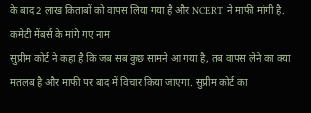के बाद 2 लाख किताबों को वापस लिया गया है और NCERT ने माफी मांगी है.
कमेटी मेंबर्स के मांगे गए नाम
सुप्रीम कोर्ट ने कहा है कि जब सब कुछ सामने आ गया है, तब वापस लेने का क्या मतलब है और माफी पर बाद में विचार किया जाएगा. सुप्रीम कोर्ट का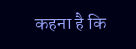कहना है कि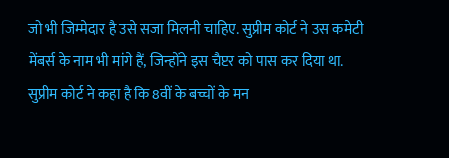जो भी जिम्मेदार है उसे सजा मिलनी चाहिए. सुप्रीम कोर्ट ने उस कमेटी मेंबर्स के नाम भी मांगे हैं, जिन्होंने इस चैप्टर को पास कर दिया था. सुप्रीम कोर्ट ने कहा है कि 8वीं के बच्चों के मन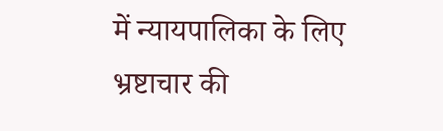में न्यायपालिका के लिए भ्रष्टाचार की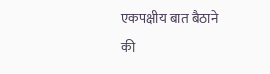एकपक्षीय बात बैठाने की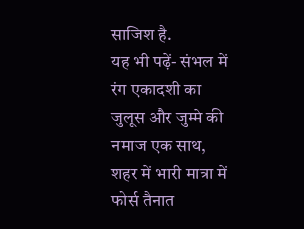साजिश है.
यह भी पढ़ें- संभल में रंग एकादशी का जुलूस और जुम्मे की नमाज एक साथ, शहर में भारी मात्रा में फोर्स तैनात